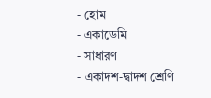- হোম
- একাডেমি
- সাধারণ
- একাদশ-দ্বাদশ শ্রেণি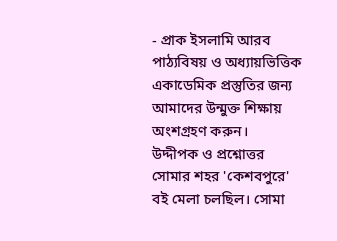- প্রাক ইসলামি আরব
পাঠ্যবিষয় ও অধ্যায়ভিত্তিক একাডেমিক প্রস্তুতির জন্য আমাদের উন্মুক্ত শিক্ষায় অংশগ্রহণ করুন।
উদ্দীপক ও প্রশ্নোত্তর
সোমার শহর 'কেশবপুরে' বই মেলা চলছিল। সোমা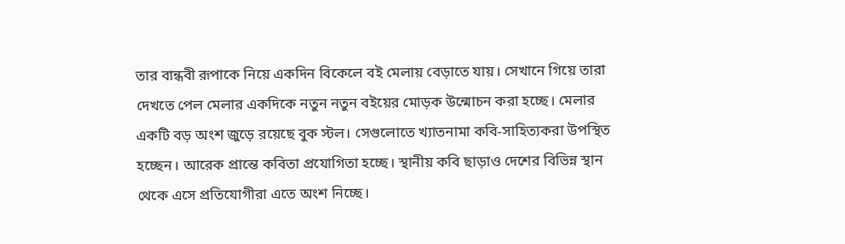তার বান্ধবী রূপাকে নিয়ে একদিন বিকেলে বই মেলায় বেড়াতে যায়। সেখানে গিয়ে তারা দেখতে পেল মেলার একদিকে নতুন নতুন বইয়ের মোড়ক উন্মোচন করা হচ্ছে। মেলার একটি বড় অংশ জুড়ে রয়েছে বুক স্টল। সেগুলোতে খ্যাতনামা কবি-সাহিত্যকরা উপস্থিত হচ্ছেন। আরেক প্রান্তে কবিতা প্রযোগিতা হচ্ছে। স্থানীয় কবি ছাড়াও দেশের বিভিন্ন স্থান থেকে এসে প্রতিযোগীরা এতে অংশ নিচ্ছে।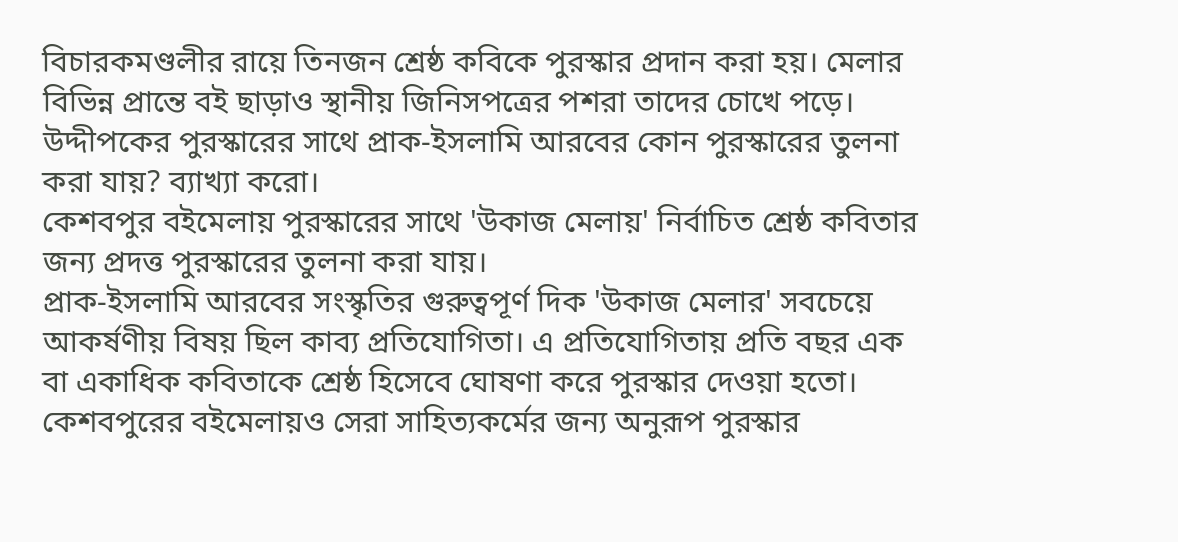বিচারকমণ্ডলীর রায়ে তিনজন শ্রেষ্ঠ কবিকে পুরস্কার প্রদান করা হয়। মেলার বিভিন্ন প্রান্তে বই ছাড়াও স্থানীয় জিনিসপত্রের পশরা তাদের চোখে পড়ে।
উদ্দীপকের পুরস্কারের সাথে প্রাক-ইসলামি আরবের কোন পুরস্কারের তুলনা করা যায়? ব্যাখ্যা করো।
কেশবপুর বইমেলায় পুরস্কারের সাথে 'উকাজ মেলায়' নির্বাচিত শ্রেষ্ঠ কবিতার জন্য প্রদত্ত পুরস্কারের তুলনা করা যায়।
প্রাক-ইসলামি আরবের সংস্কৃতির গুরুত্বপূর্ণ দিক 'উকাজ মেলার' সবচেয়ে আকর্ষণীয় বিষয় ছিল কাব্য প্রতিযোগিতা। এ প্রতিযোগিতায় প্রতি বছর এক বা একাধিক কবিতাকে শ্রেষ্ঠ হিসেবে ঘোষণা করে পুরস্কার দেওয়া হতো। কেশবপুরের বইমেলায়ও সেরা সাহিত্যকর্মের জন্য অনুরূপ পুরস্কার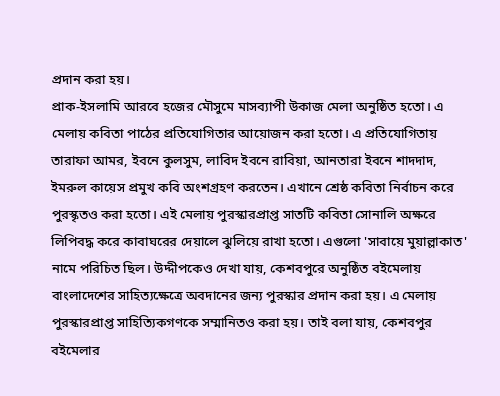প্রদান করা হয়।
প্রাক-ইসলামি আরবে হজের মৌসুমে মাসব্যাপী উকাজ মেলা অনুষ্ঠিত হতো। এ মেলায় কবিতা পাঠের প্রতিযোগিতার আয়োজন করা হতো। এ প্রতিযোগিতায় তারাফা আমর, ইবনে কুলসুম, লাবিদ ইবনে রাবিয়া, আনতারা ইবনে শাদদাদ, ইমরুল কায়েস প্রমুখ কবি অংশগ্রহণ করতেন। এখানে শ্রেষ্ঠ কবিতা নির্বাচন করে পুরস্কৃতও করা হতো। এই মেলায় পুরস্কারপ্রাপ্ত সাতটি কবিতা সোনালি অক্ষরে লিপিবদ্ধ করে কাবাঘরের দেয়ালে ঝুলিয়ে রাখা হতো। এগুলো 'সাবায়ে মুয়াল্লাকাত' নামে পরিচিত ছিল। উদ্দীপকেও দেখা যায়, কেশবপুরে অনুষ্ঠিত বইমেলায় বাংলাদেশের সাহিত্যক্ষেত্রে অবদানের জন্য পুরস্কার প্রদান করা হয়। এ মেলায় পুরস্কারপ্রাপ্ত সাহিত্যিকগণকে সম্মানিতও করা হয়। তাই বলা যায়, কেশবপুর বইমেলার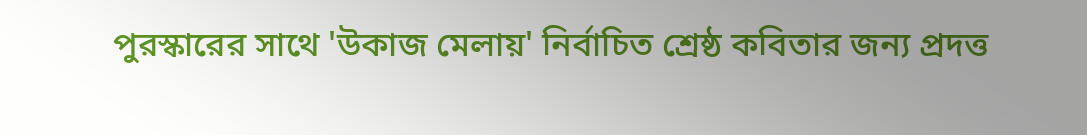পুরস্কারের সাথে 'উকাজ মেলায়' নির্বাচিত শ্রেষ্ঠ কবিতার জন্য প্রদত্ত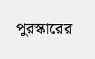পুরস্কারের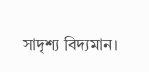সাদৃশ্য বিদ্যমান।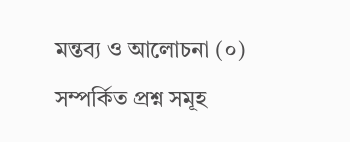মন্তব্য ও আলোচনা (০)
সম্পর্কিত প্রশ্ন সমূহ